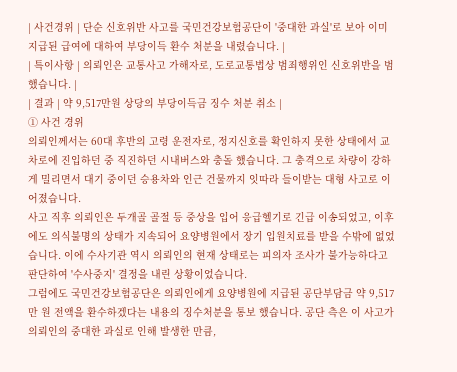| 사건경위 | 단순 신호위반 사고를 국민건강보험공단이 '중대한 과실'로 보아 이미 지급된 급여에 대하여 부당이득 환수 처분을 내렸습니다. |
| 특이사항 | 의뢰인은 교통사고 가해자로, 도로교통법상 범죄행위인 신호위반을 범했습니다. |
| 결과 | 약 9,517만원 상당의 부당이득금 징수 처분 취소 |
① 사건 경위
의뢰인께서는 60대 후반의 고령 운전자로, 정지신호를 확인하지 못한 상태에서 교차로에 진입하던 중 직진하던 시내버스와 충돌 했습니다. 그 충격으로 차량이 강하게 밀리면서 대기 중이던 승용차와 인근 건물까지 잇따라 들이받는 대형 사고로 이어졌습니다.
사고 직후 의뢰인은 두개골 골절 등 중상을 입어 응급헬기로 긴급 이송되었고, 이후에도 의식불명의 상태가 지속되어 요양병원에서 장기 입원치료를 받을 수밖에 없었습니다. 이에 수사기관 역시 의뢰인의 현재 상태로는 피의자 조사가 불가능하다고 판단하여 '수사중지' 결정을 내린 상황이었습니다.
그럼에도 국민건강보험공단은 의뢰인에게 요양병원에 지급된 공단부담금 약 9,517만 원 전액을 환수하겠다는 내용의 징수처분을 통보 했습니다. 공단 측은 이 사고가 의뢰인의 중대한 과실로 인해 발생한 만큼,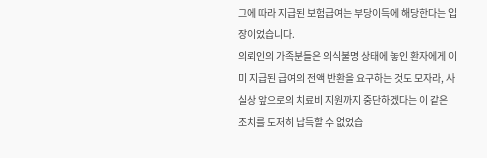그에 따라 지급된 보험급여는 부당이득에 해당한다는 입장이었습니다.
의뢰인의 가족분들은 의식불명 상태에 놓인 환자에게 이미 지급된 급여의 전액 반환을 요구하는 것도 모자라, 사실상 앞으로의 치료비 지원까지 중단하겠다는 이 같은 조치를 도저히 납득할 수 없었습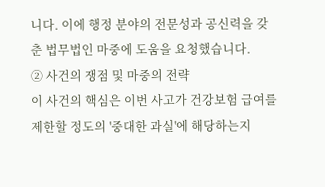니다. 이에 행정 분야의 전문성과 공신력을 갖춘 법무법인 마중에 도움을 요청했습니다.
② 사건의 쟁점 및 마중의 전략
이 사건의 핵심은 이번 사고가 건강보험 급여를 제한할 정도의 '중대한 과실'에 해당하는지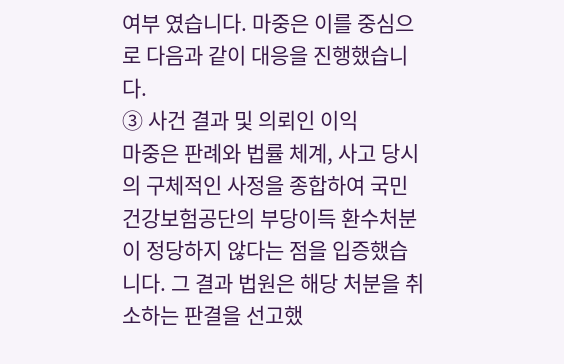여부 였습니다. 마중은 이를 중심으로 다음과 같이 대응을 진행했습니다.
③ 사건 결과 및 의뢰인 이익
마중은 판례와 법률 체계, 사고 당시의 구체적인 사정을 종합하여 국민건강보험공단의 부당이득 환수처분이 정당하지 않다는 점을 입증했습니다. 그 결과 법원은 해당 처분을 취소하는 판결을 선고했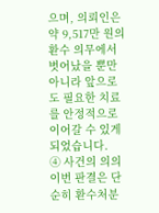으며, 의뢰인은 약 9,517만 원의 환수 의무에서 벗어났을 뿐만 아니라 앞으로도 필요한 치료를 안정적으로 이어갈 수 있게 되었습니다.
④ 사건의 의의
이번 판결은 단순히 환수처분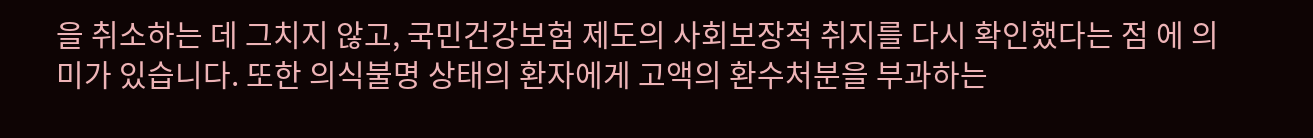을 취소하는 데 그치지 않고, 국민건강보험 제도의 사회보장적 취지를 다시 확인했다는 점 에 의미가 있습니다. 또한 의식불명 상태의 환자에게 고액의 환수처분을 부과하는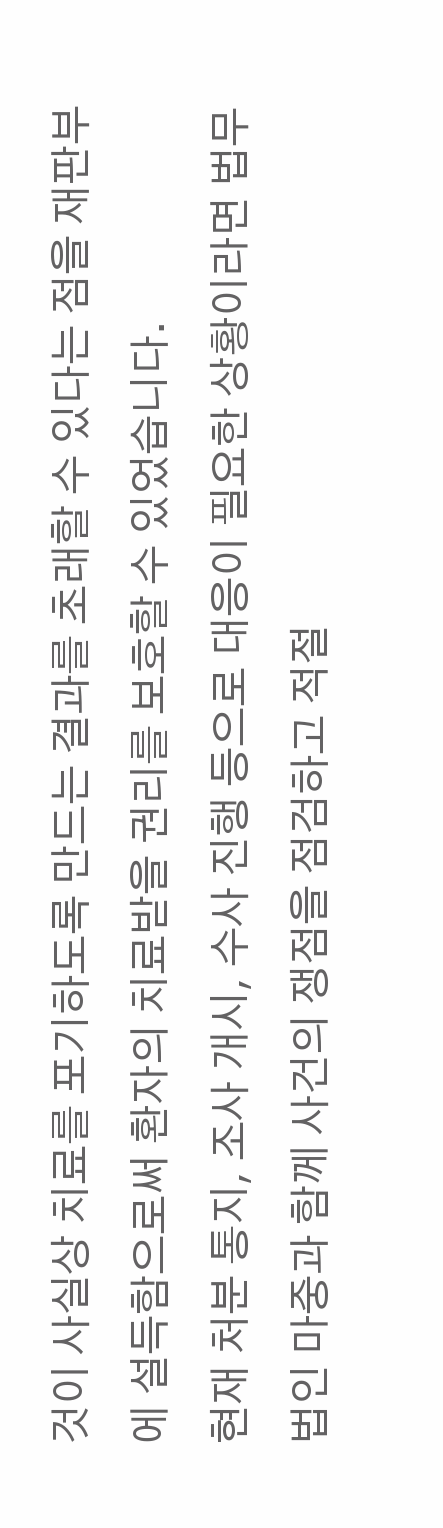것이 사실상 치료를 포기하도록 만드는 결과를 초래할 수 있다는 점을 재판부에 설득함으로써 환자의 치료받을 권리를 보호할 수 있었습니다.
현재 처분 통지, 조사 개시, 수사 진행 등으로 대응이 필요한 상황이라면 법무법인 마중과 함께 사건의 쟁점을 점검하고 적절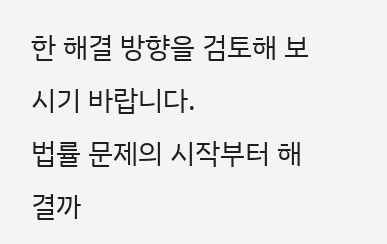한 해결 방향을 검토해 보시기 바랍니다.
법률 문제의 시작부터 해결까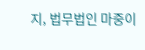지, 법무법인 마중이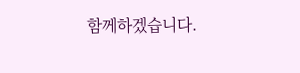함께하겠습니다.